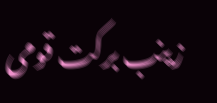زینب برکت قومی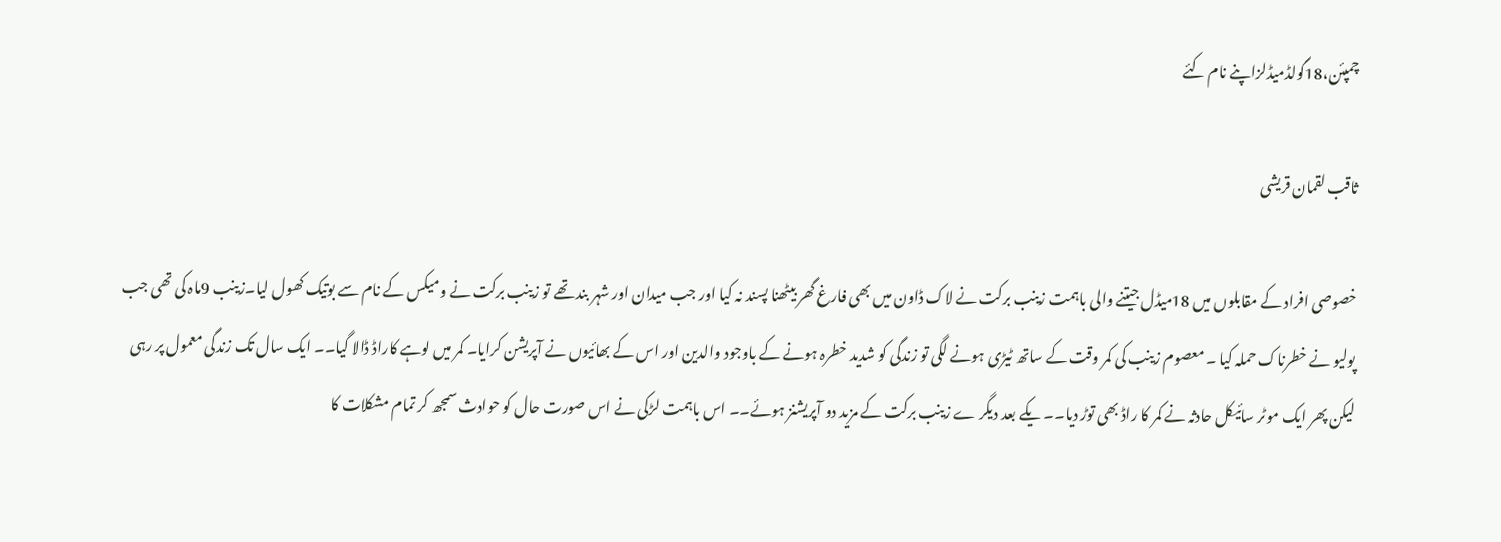چمپئن،18گولڈمیڈلزاپنے نام کئے

ثاقب لقمان قریشی

خصوصی افراد کے مقابلوں میں 18میڈل جیتنے والی باہمت زینب برکت نے لاک ڈاون میں بھی فارغ گھر بیٹھنا پسند نہ کیا اور جب میدان اور شہر بند تھے تو زینب برکت نے ومیکس کے نام سے بوتیک کھول لیا۔زینب 9ماہ کی تھی جب پولیو نے خطرناک حملہ کیا ۔ معصوم زینب کی کمر وقت کے ساتھ ٹیڑی ہونے لگی تو زندگی کو شدید خطرہ ہونے کے باوجود والدین اور اس کے بھائیوں نے آپریشن کرایا۔ کمر میں لوہے کاراڈ ڈالا گیا۔۔ ایک سال تک زندگی معمول پر رہی لیکن پھر ایک موٹر سائیکل حادثہ نے کمر کا راڈ بھی توڑ دیا۔۔ یکے بعد دیگر ے زینب برکت کے مزید دو آپریشنز ہوئے۔۔ اس باہمت لڑکی نے اس صورت حال کو حوادث سمجھ کر تمام مشکلات کا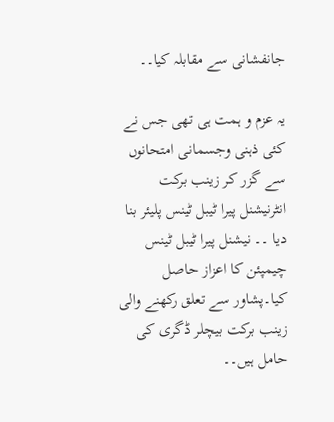جانفشانی سے مقابلہ کیا۔۔

یہ عزم و ہمت ہی تھی جس نے کئی ذہنی وجسمانی امتحانوں سے گزر کر زینب برکت انٹرنیشنل پیرا ٹیبل ٹینس پلیئر بنا دیا ۔۔ نیشنل پیرا ٹیبل ٹینس چیمپئن کا اعزاز حاصل کیا۔پشاور سے تعلق رکھنے والی زینب برکت بیچلر ڈگری کی حامل ہیں۔۔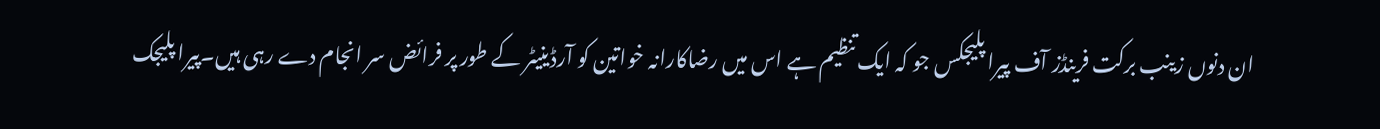ان دنوں زینب برکت فرینڈز آف پیرا پلیجکس جو کہ ایک تنظیم ہے اس میں رضاکارانہ خواتین کو آرڈینیٹر کے طور پر فرائض سر انجام دے رہی ہیں۔پیرا پلیجک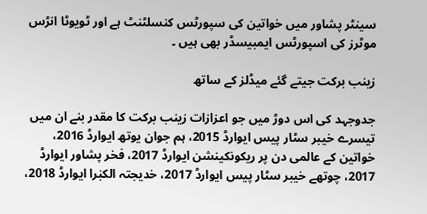سینٹر پشاور میں خواتین کی سپورٹس کنسلٹنٹ ہے اور ٹویوٹا انڑس موٹرز کی اسپورٹس ایمبیسڈر بھی ہیں ۔

زینب برکت جیتے گئے میڈلز کے ساتھ

جدوجہد کی اس دوڑ میں جو اعزازات زینب برکت کا مقدر بنے ان میں تیسرے خیبر سٹار پیس ایوارڈ 2015، ہم جوان یوتھ ایوارڈ 2016، خواتین کے عالمی دن پر ریکونکینشن ایوارڈ 2017، فخر پشاور ایوارڈ 2017، چوتھے خیبر سٹار پیس ایوارڈ 2017، خدیجتہ الکبٰرا ایوارڈ 2018،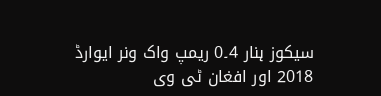سیکوز ہنار 4۔0 ریمپ واک ونر ایوارڈ 2018 اور افغان ٹی وی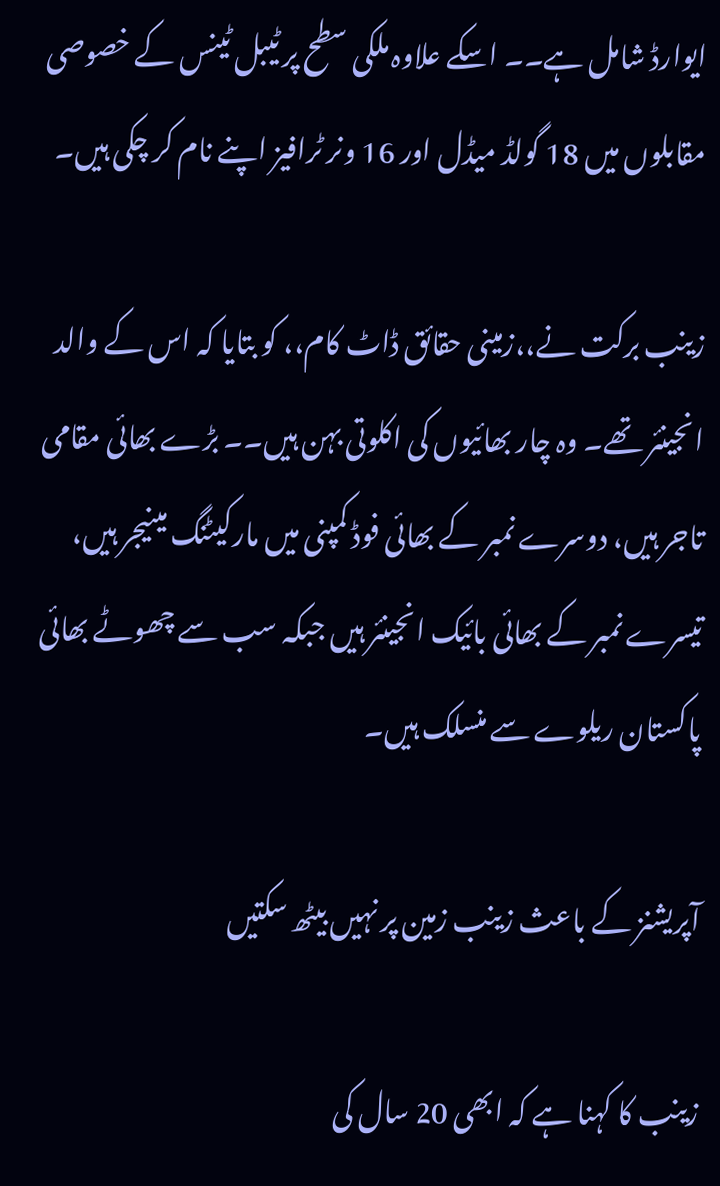ایوارڈ شامل ہے۔۔ اسکے علاوہ ملکی سطح پر ٹیبل ٹینس کے خصوصی مقابلوں میں 18 گولڈ میڈل اور 16 ونر ٹرافیز اپنے نام کر چکی ہیں۔

زینب برکت نے،،زمینی حقائق ڈاٹ کام،، کو بتایا کہ اس کے والد انجینئر تھے۔ وہ چار بھائیوں کی اکلوتی بہن ہیں۔۔ بڑے بھائی مقامی تاجر ہیں، دوسرے نمبر کے بھائی فوڈ کمپنی میں مارکیٹنگ مینیجر ہیں، تیسرے نمبر کے بھائی بائیک انجینئر ہیں جبکہ سب سے چھوٹے بھائی پاکستان ریلوے سے منسلک ہیں۔

آپریشنز کے باعث زینب زمین پر نہیں بیٹھ سکتیں

زینب کا کہنا ہے کہ ابھی 20 سال کی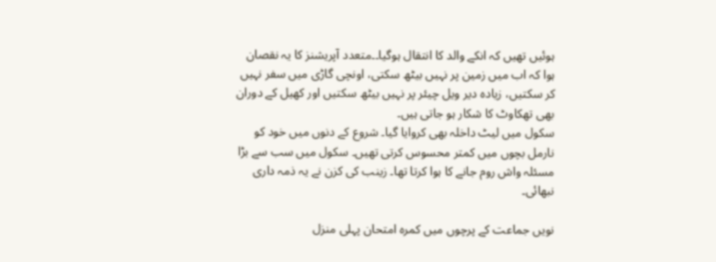ہوئیں تھیں کہ انکے والد کا انتقال ہوگیا۔۔متعدد آپریشنز کا یہ نقصان ہوا کہ اب میں زمین پر نہیں بیٹھ سکتی، اونچی گاڑی میں سفر نہیں کر سکتیں، زیادہ دیر ویل چیئر پر نہیں بیٹھ سکتیں اور کھیل کے دوران بھی تھکاوٹ کا شکار ہو جاتی ہیں۔
سکول میں لیٹ داخلہ بھی کروایا گیا۔ شروع کے دنوں میں خود کو نارمل بچوں میں کمتر محسوس کرتی تھیں۔ سکول میں سب سے بڑا مسئلہ واش روم جانے کا ہوا کرتا تھا۔ زینب کی کزن نے یہ ذمہ داری نبھائی۔

نویں جماعت کے پرچوں میں کمرہ امتحان پہلی منزل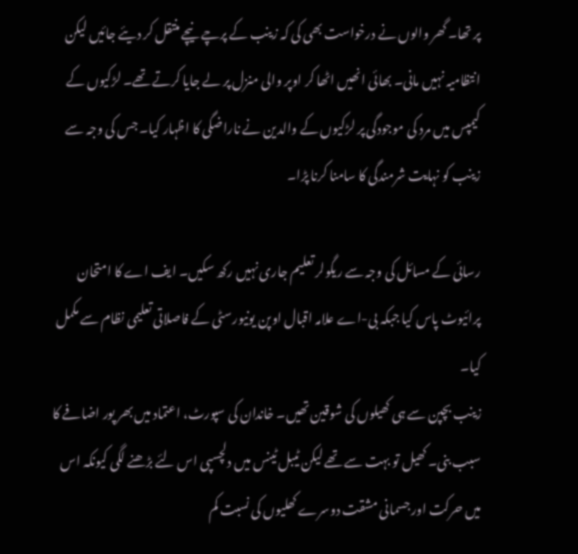پر تھا۔ گھر والوں نے درخواست بھی کی کہ زینب کے پرچے نیچے منتقل کر دیئے جائیں لیکن انتظامیہ نہیں مانی۔ بھائی انھیں اٹھا کر اوپر والی منزل پر لے جایا کرتے تھے۔ لڑکیوں کے کیمپس میں مرد کی موجودگی پر لڑکیوں کے والدین نے ناراضگی کا اظہار کیا۔ جس کی وجہ سے زینب کو نہایت شرمندگی کا سامنا کرنا پڑا۔

رسائی کے مسائل کی وجہ سے ریگولر تعلیم جاری نہیں رکھ سکیں۔ ایف اے کا امتحان پرائیوٹ پاس کیا جبکہ بی-اے علامہ اقبال اوپن یونیورسٹی کے فاصلاتی تعلیمی نظام سے مکمل کیا۔
زینب بچپن سے ہی کھیلوں کی شوقین تھیں۔ خاندان کی سپورٹ، اعتماد میں بھر پور اضافے کا سبب بنی۔ کھیل تو بہت سے تھے لیکن ٹیبل ٹینس میں دلچسپی اس لئے بڑھنے لگی کیونکہ اس میں حرکت اور جسمانی مشقت دوسرے کھلیوں کی نسبت کم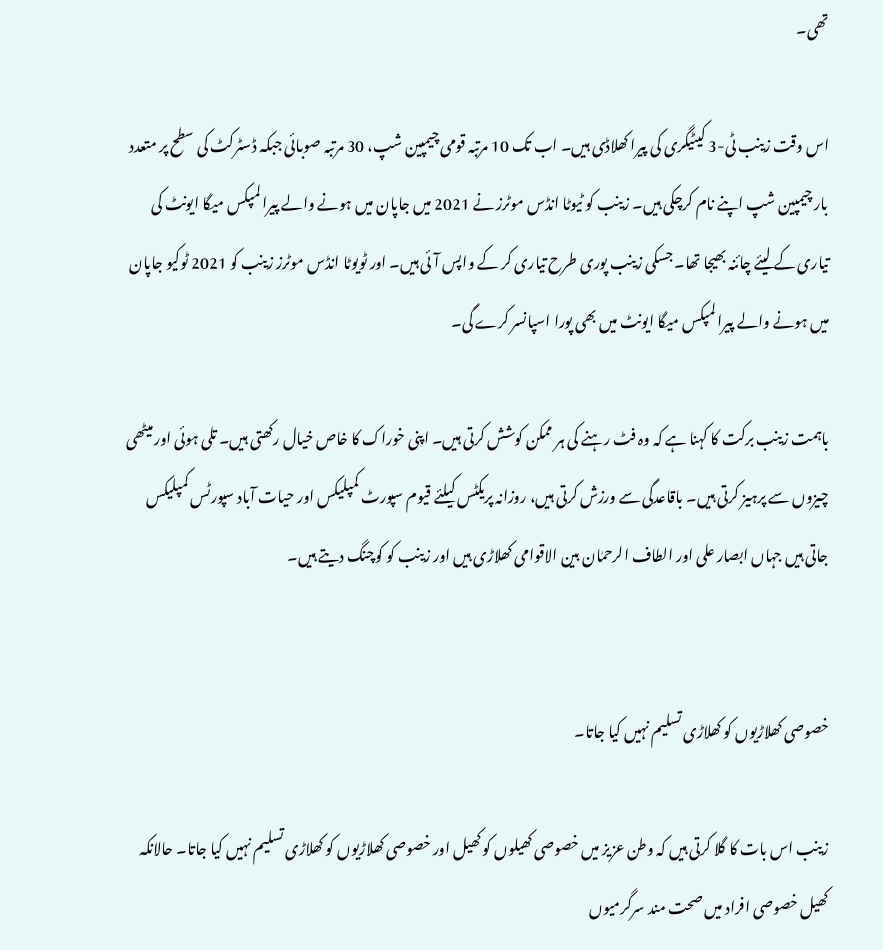تھی۔

اس وقت زینب ٹی-3 کیٹیگری کی پیرا کھلاڈی ہیں۔ اب تک 10 مرتبہ قومی چیمپین شپ، 30 مرتبہ صوبائی جبکہ ڈسٹرکٹ کی سطح پر متعدد بار چیمپین شپ اپنے نام کرچکی ہیں۔ زینب کو ٹیوٹا انڈس موٹرز نے 2021 میں جاپان میں ہونے والے پیرا لمپکس میگا ایونٹ کی تیاری کے لیئے چائنہ بھیجا تھا۔ جسکی زینب پوری طرح تیاری کر کے واپس آئی ہیں۔ اور ٹویوٹا انڈس موٹرز زینب کو 2021 ٹوکیو جاپان میں ہونے والے پیرا لمپکس میگا ایونٹ میں بھی پورا اسپانسر کرے گی۔

باہمت زینب برکت کا کہنا ہے کہ وہ فٹ رہنے کی ہر ممکن کوشش کرتی ہیں۔ اپنی خوراک کا خاص خیال رکھتی ہیں۔ تلی ہوئی اور میٹھی چیزوں سے پرہیز کرتی ہیں۔ باقاعدگی سے ورزش کرتی ہیں، روزانہ پریکٹس کیلئے قیوم سپورٹ کمپلیکس اور حیات آباد سپورٹس کمپلیکس جاتی ہیں جہاں ابصار علی اور الطاف الرحمٰان بین الاقوامی کھلاڑی ہیں اور زینب کو کوچنگ دیتے ہیں۔


خصوصی کھلاڑیوں کو کھلاڑی تسلیم نہیں کیا جاتا۔

زینب اس بات کا گلا کرتی ہیں کہ وطن عزیز میں خصوصی کھیلوں کو کھیل اور خصوصی کھلاڑیوں کو کھلاڑی تسلیم نہیں کیا جاتا۔ حالانکہ کھیل خصوصی افراد میں صحت مند سرگرمیوں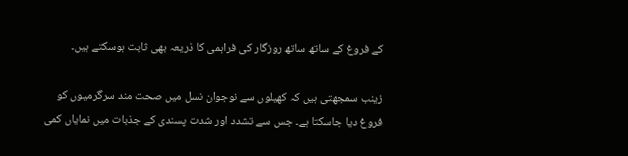کے فروغ کے ساتھ ساتھ روزگار کی فراہمی کا ذریعہ بھی ثابت ہوسکتے ہیں۔

زینب سمجھتی ہیں کہ کھیلوں سے نوجوان نسل میں صحت مند سرگرمیوں کو فروغ دیا جاسکتا ہے۔ جس سے تشدد اور شدت پسندی کے جذبات میں نمایاں کمی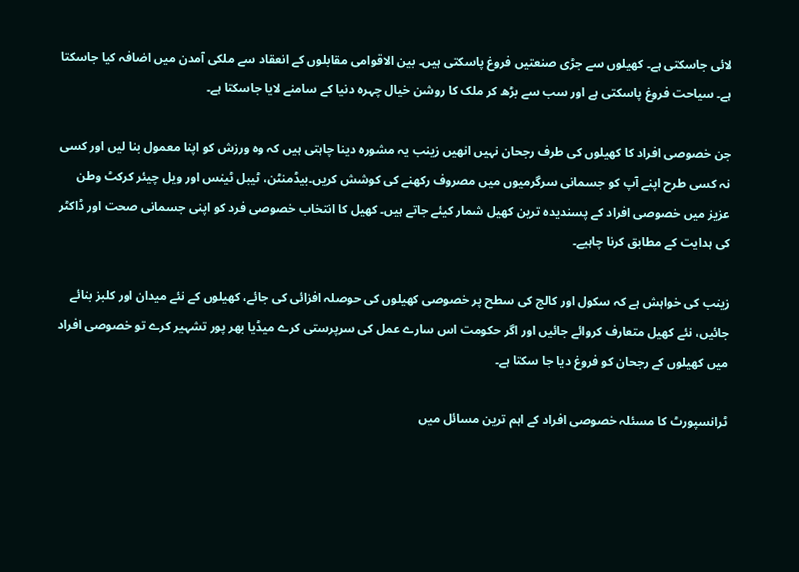لائی جاسکتی ہے۔ کھیلوں سے جڑی صنعتیں فروغ پاسکتی ہیں۔ بین الاقوامی مقابلوں کے انعقاد سے ملکی آمدن میں اضافہ کیا جاسکتا ہے۔ سیاحت فروغ پاسکتی ہے اور سب سے بڑھ کر ملک کا روشن خیال چہرہ دنیا کے سامنے لایا جاسکتا ہے۔

جن خصوصی افراد کا کھیلوں کی طرف رجحان نہیں انھیں زینب یہ مشورہ دینا چاہتی ہیں کہ وہ ورزش کو اپنا معمول بنا لیں اور کسی نہ کسی طرح اپنے آپ کو جسمانی سرگرمیوں میں مصروف رکھنے کی کوشش کریں۔بیڈمنٹن، ٹیبل ٹینس اور ویل چیئر کرکٹ وطن عزیز میں خصوصی افراد کے پسندیدہ ترین کھیل شمار کیئے جاتے ہیں۔ کھیل کا انتخاب خصوصی فرد کو اپنی جسمانی صحت اور ڈاکٹر کی ہدایت کے مطابق کرنا چاہیے۔

زینب کی خواہش ہے کہ سکول اور کالج کی سطح پر خصوصی کھیلوں کی حوصلہ افزائی کی جائے، کھیلوں کے نئے میدان اور کلبز بنائے جائیں، نئے کھیل متعارف کروائے جائیں اور اگر حکومت اس سارے عمل کی سرپرستی کرے میڈیا بھر پور تشہیر کرے تو خصوصی افراد میں کھیلوں کے رجحان کو فروغ دیا جا سکتا ہے۔

ٹرانسپورٹ کا مسئلہ خصوصی افراد کے اہم ترین مسائل میں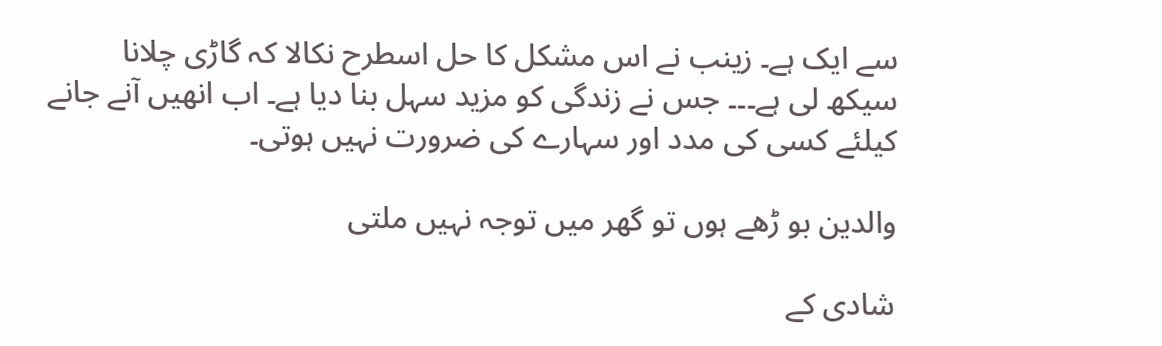سے ایک ہے۔ زینب نے اس مشکل کا حل اسطرح نکالا کہ گاڑی چلانا سیکھ لی ہے۔۔۔ جس نے زندگی کو مزید سہل بنا دیا ہے۔ اب انھیں آنے جانے کیلئے کسی کی مدد اور سہارے کی ضرورت نہیں ہوتی۔

والدین بو ڑھے ہوں تو گھر میں توجہ نہیں ملتی

شادی کے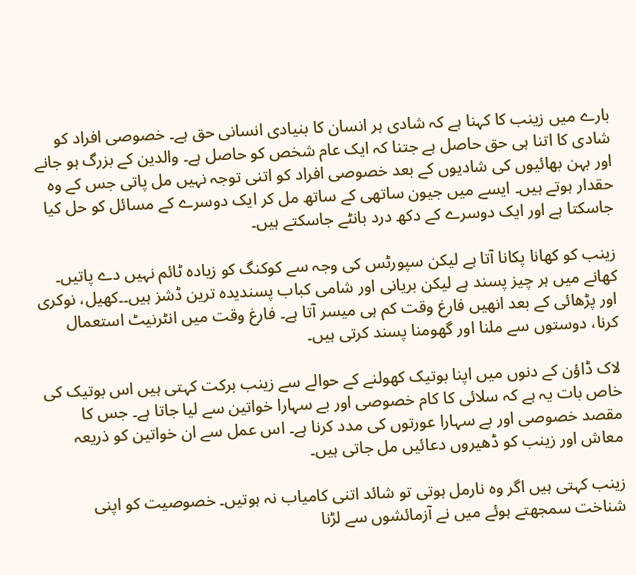بارے میں زینب کا کہنا ہے کہ شادی ہر انسان کا بنیادی انسانی حق ہے۔ خصوصی افراد کو شادی کا اتنا ہی حق حاصل ہے جتنا کہ ایک عام شخص کو حاصل ہے۔ والدین کے بزرگ ہو جانے اور بہن بھائیوں کی شادیوں کے بعد خصوصی افراد کو اتنی توجہ نہیں مل پاتی جس کے وہ حقدار ہوتے ہیں۔ ایسے میں جیون ساتھی کے ساتھ مل کر ایک دوسرے کے مسائل کو حل کیا جاسکتا ہے اور ایک دوسرے کے دکھ درد بانٹے جاسکتے ہیں۔

زینب کو کھانا پکانا آتا ہے لیکن سپورٹس کی وجہ سے کوکنگ کو زیادہ ٹائم نہیں دے پاتیں۔ کھانے میں ہر چیز پسند ہے لیکن بریانی اور شامی کباب پسندیدہ ترین ڈشز ہیں۔۔کھیل، نوکری اور پڑھائی کے بعد انھیں فارغ وقت کم ہی میسر آتا ہے۔ فارغ وقت میں انٹرنیٹ استعمال کرنا، دوستوں سے ملنا اور گھومنا پسند کرتی ہیں۔

لاک ڈاؤن کے دنوں میں اپنا بوتیک کھولنے کے حوالے سے زینب برکت کہتی ہیں اس بوتیک کی خاص بات یہ ہے کہ سلائی کا کام خصوصی اور بے سہارا خواتین سے لیا جاتا ہے۔ جس کا مقصد خصوصی اور بے سہارا عورتوں کی مدد کرنا ہے۔ اس عمل سے ان خواتین کو ذریعہ معاش اور زینب کو ڈھیروں دعائیں مل جاتی ہیں۔

زینب کہتی ہیں اگر وہ نارمل ہوتی تو شائد اتنی کامیاب نہ ہوتیں۔ خصوصیت کو اپنی شناخت سمجھتے ہوئے میں نے آزمائشوں سے لڑنا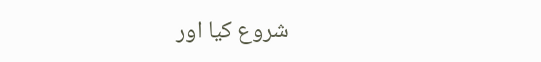شروع کیا اور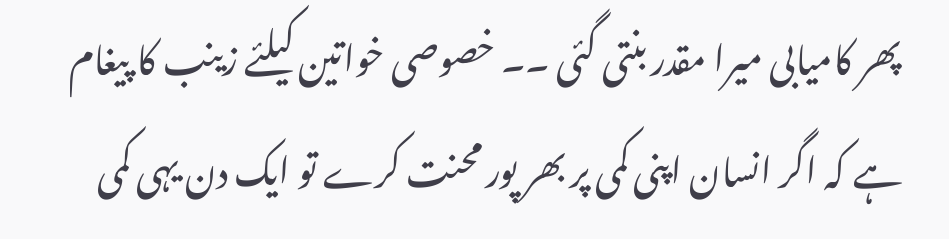پھر کامیابی میرا مقدر بنتی گئی ۔۔ خصوصی خواتین کیلئے زینب کا پیغام ہے کہ اگر انسان اپنی کمی پر بھر پور محنت کرے تو ایک دن یہی کمی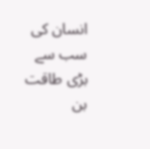انسان کی سب سے بڑی طاقت بن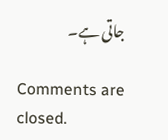جاتی ہے۔

Comments are closed.